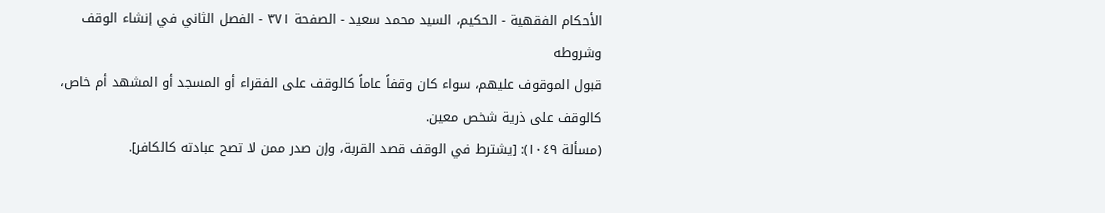الأحكام الفقهية - الحكيم، السيد محمد سعيد - الصفحة ٣٧١ - الفصل الثاني في إنشاء الوقف وشروطه
قبول الموقوف عليهم، سواء كان وقفاً عاماً كالوقف على الفقراء أو المسجد أو المشهد أم خاص، كالوقف على ذرية شخص معين.
(مسألة ١٠٤٩): [يشترط في الوقف قصد القربة، وإن صدر ممن لا تصح عبادته كالكافر].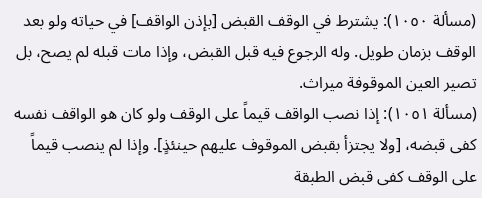(مسألة ١٠٥٠): يشترط في الوقف القبض [بإذن الواقف] في حياته ولو بعد الوقف بزمان طويل. وله الرجوع فيه قبل القبض، وإذا مات قبله لم يصح، بل تصير العين الموقوفة ميراث.
(مسألة ١٠٥١): إذا نصب الواقف قيماً على الوقف ولو كان هو الواقف نفسه كفى قبضه، [ولا يجتزأ بقبض الموقوف عليهم حينئذٍ]. وإذا لم ينصب قيماً على الوقف كفى قبض الطبقة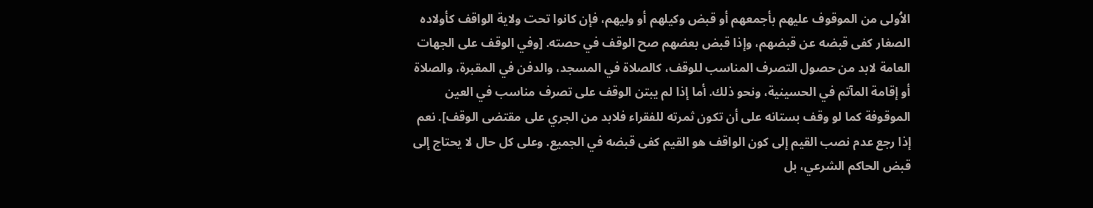الاُولى من الموقوف عليهم بأجمعهم أو قبض وكيلهم أو وليهم، فإن كانوا تحت ولاية الواقف كأولاده الصغار كفى قبضه عن قبضهم، وإذا قبض بعضهم صح الوقف في حصته. [وفي الوقف على الجهات العامة لابد من حصول التصرف المناسب للوقف، كالصلاة في المسجد، والدفن في المقبرة، والصلاة أو إقامة المآتم في الحسينية، ونحو ذلك. أما إذا لم يبتن الوقف على تصرف مناسب في العين الموقوفة كما لو وقف بستانه على أن تكون ثمرته للفقراء فلابد من الجري على مقتضى الوقف]. نعم إذا رجع عدم نصب القيم إلى كون الواقف هو القيم كفى قبضه في الجميع. وعلى كل حال لا يحتاج إلى قبض الحاكم الشرعي، بل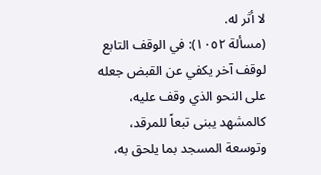لا أثر له.
(مسألة ١٠٥٢): في الوقف التابع لوقف آخر يكفي عن القبض جعله على النحو الذي وقف عليه، كالمشهد يبنى تبعاً للمرقد، وتوسعة المسجد بما يلحق به،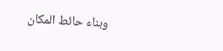وبناء حائط المكان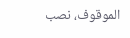الموقوف، نصب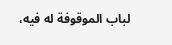لباب الموقوفة له فيه،